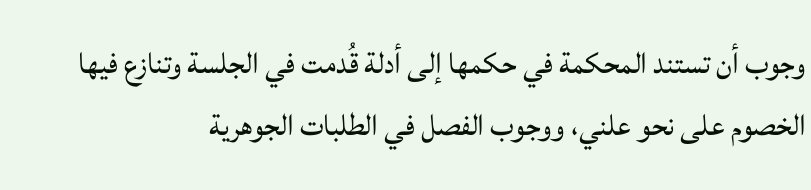وجوب أن تستند المحكمة في حكمها إلى أدلة قُدمت في الجلسة وتنازع فيها الخصوم على نحو علني، ووجوب الفصل في الطلبات الجوهرية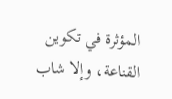المؤثرة في تكوين القناعة، وإلا شاب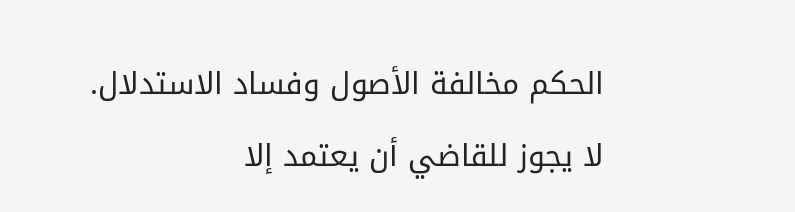الحكم مخالفة الأصول وفساد الاستدلال.
لا يجوز للقاضي أن يعتمد إلا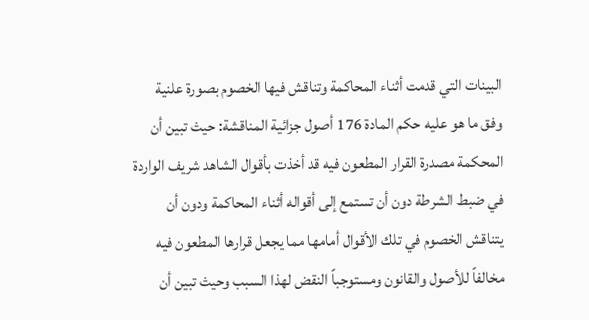البينات التي قدمت أثناء المحاكمة وتناقش فيها الخصوم بصورة علنية وفق ما هو عليه حكم المادة 176 أصول جزائية المناقشة: حيث تبين أن المحكمة مصدرة القرار المطعون فيه قد أخذت بأقوال الشاهد شريف الواردة في ضبط الشرطة دون أن تستمع إلى أقواله أثناء المحاكمة ودون أن يتناقش الخصوم في تلك الأقوال أمامها مما يجعل قرارها المطعون فيه مخالفاً للأصول والقانون ومستوجباً النقض لهذا السبب وحيث تبين أن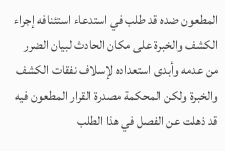المطعون ضده قد طلب في استدعاء استئنافه إجراء الكشف والخبرة على مكان الحادث لبيان الضرر من عدمه وأبدى استعداده لإسلاف نفقات الكشف والخبرة ولكن المحكمة مصدرة القرار المطعون فيه قد ذهلت عن الفصل في هذا الطلب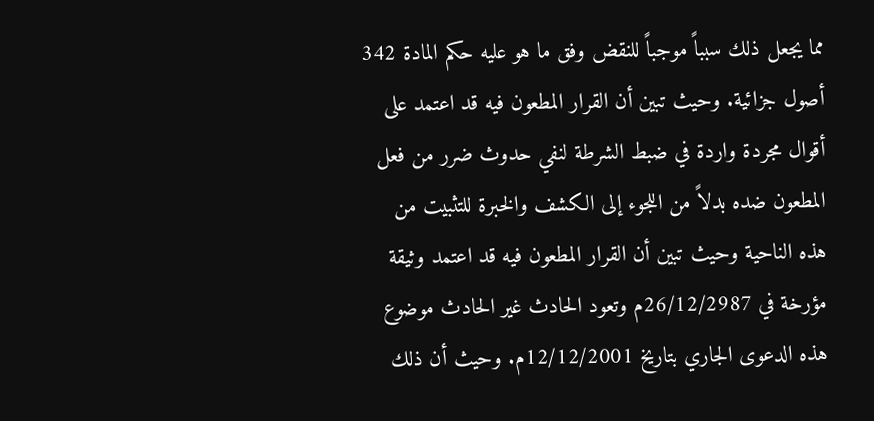مما يجعل ذلك سبباً موجباً للنقض وفق ما هو عليه حكم المادة 342 أصول جزائية. وحيث تبين أن القرار المطعون فيه قد اعتمد على أقوال مجردة واردة في ضبط الشرطة لنفي حدوث ضرر من فعل المطعون ضده بدلاً من اللجوء إلى الكشف والخبرة للتثبيت من هذه الناحية وحيث تبين أن القرار المطعون فيه قد اعتمد وثيقة مؤرخة في 26/12/2987م وتعود الحادث غير الحادث موضوع هذه الدعوى الجاري بتاريخ 12/12/2001م. وحيث أن ذلك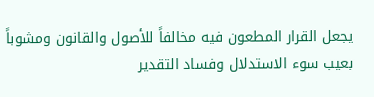يجعل القرار المطعون فيه مخالفاً للأصول والقانون ومشوباً بعيب سوء الاستدلال وفساد التقدير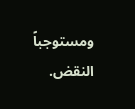ومستوجباً النقض.